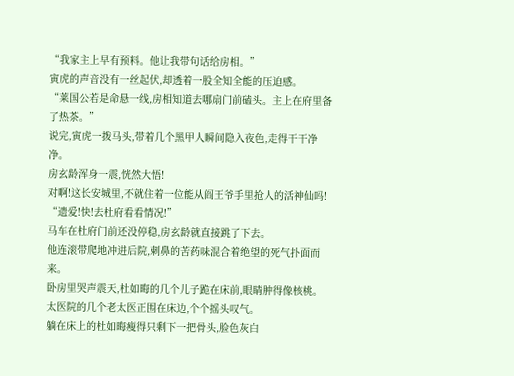“我家主上早有预料。他让我带句话给房相。”
寅虎的声音没有一丝起伏,却透着一股全知全能的压迫感。
“莱国公若是命悬一线,房相知道去哪扇门前磕头。主上在府里备了热茶。”
说完,寅虎一拨马头,带着几个黑甲人瞬间隐入夜色,走得干干净净。
房玄龄浑身一震,恍然大悟!
对啊!这长安城里,不就住着一位能从阎王爷手里抢人的活神仙吗!
“遗爱!快!去杜府看看情况!”
马车在杜府门前还没停稳,房玄龄就直接跳了下去。
他连滚带爬地冲进后院,刺鼻的苦药味混合着绝望的死气扑面而来。
卧房里哭声震天,杜如晦的几个儿子跪在床前,眼睛肿得像核桃。
太医院的几个老太医正围在床边,个个摇头叹气。
躺在床上的杜如晦瘦得只剩下一把骨头,脸色灰白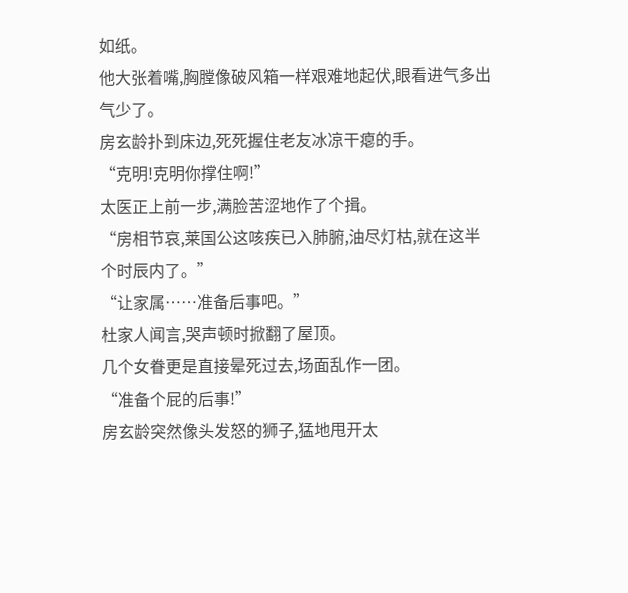如纸。
他大张着嘴,胸膛像破风箱一样艰难地起伏,眼看进气多出气少了。
房玄龄扑到床边,死死握住老友冰凉干瘪的手。
“克明!克明你撑住啊!”
太医正上前一步,满脸苦涩地作了个揖。
“房相节哀,莱国公这咳疾已入肺腑,油尽灯枯,就在这半个时辰内了。”
“让家属……准备后事吧。”
杜家人闻言,哭声顿时掀翻了屋顶。
几个女眷更是直接晕死过去,场面乱作一团。
“准备个屁的后事!”
房玄龄突然像头发怒的狮子,猛地甩开太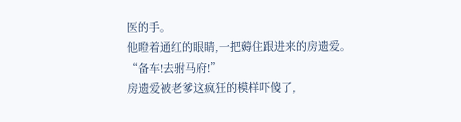医的手。
他瞪着通红的眼睛,一把薅住跟进来的房遗爱。
“备车!去驸马府!”
房遗爱被老爹这疯狂的模样吓傻了,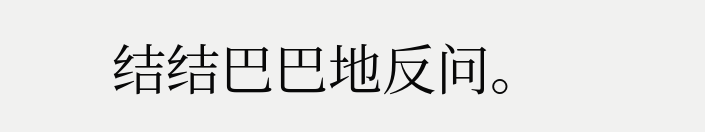结结巴巴地反问。